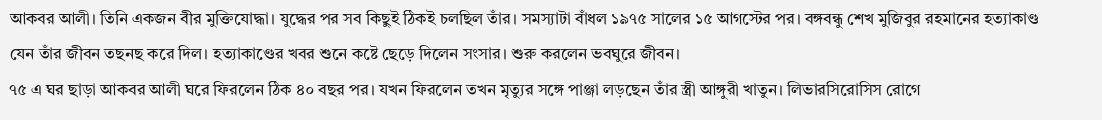আকবর আলী। তিনি একজন বীর মুক্তিযোদ্ধা। যুদ্ধের পর সব কিছুই ঠিকই চলছিল তাঁর। সমস্যাটা বাঁধল ১৯৭৫ সালের ১৫ আগস্টের পর। বঙ্গবন্ধু শেখ মুজিবুর রহমানের হত্যাকাণ্ড যেন তাঁর জীবন তছনছ করে দিল। হত্যাকাণ্ডের খবর শুনে কষ্টে ছেড়ে দিলেন সংসার। শুরু করলেন ভবঘুরে জীবন।
৭৫ এ ঘর ছাড়া আকবর আলী ঘরে ফিরলেন ঠিক ৪০ বছর পর। যখন ফিরলেন তখন মৃত্যুর সঙ্গে পাঞ্জা লড়ছেন তাঁর স্ত্রী আঙ্গুরী খাতুন। লিভারসিরোসিস রোগে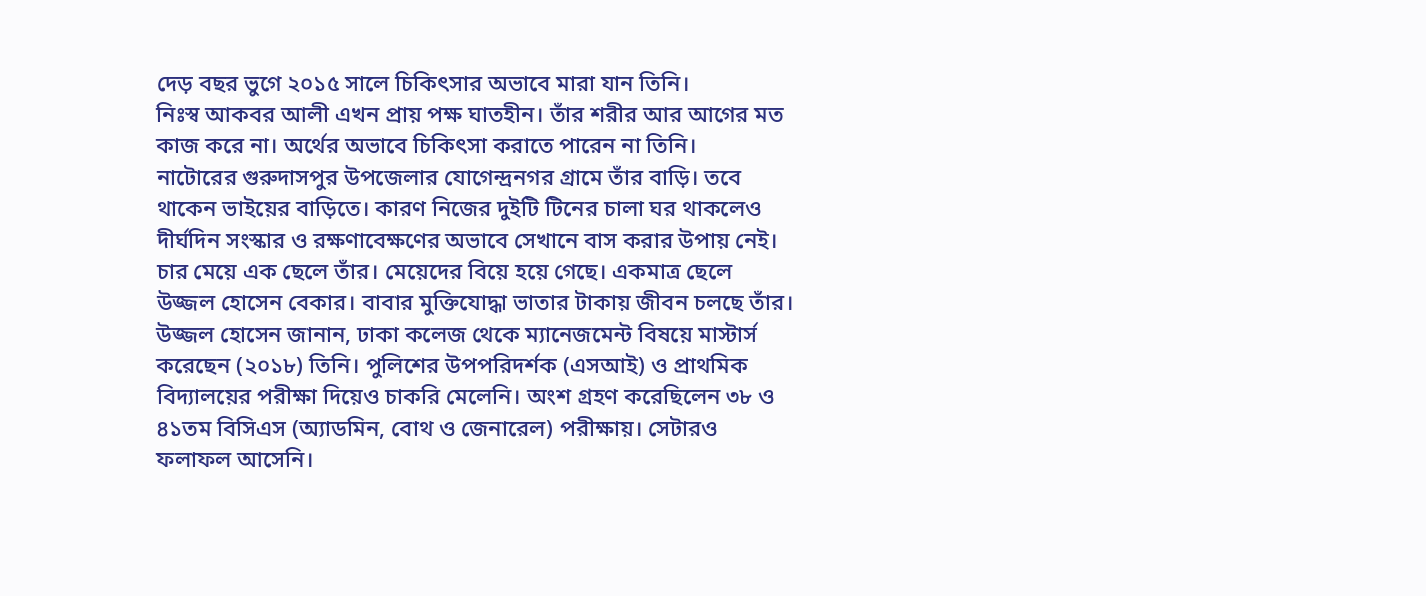দেড় বছর ভুগে ২০১৫ সালে চিকিৎসার অভাবে মারা যান তিনি।
নিঃস্ব আকবর আলী এখন প্রায় পক্ষ ঘাতহীন। তাঁর শরীর আর আগের মত কাজ করে না। অর্থের অভাবে চিকিৎসা করাতে পারেন না তিনি।
নাটোরের গুরুদাসপুর উপজেলার যোগেন্দ্রনগর গ্রামে তাঁর বাড়ি। তবে থাকেন ভাইয়ের বাড়িতে। কারণ নিজের দুইটি টিনের চালা ঘর থাকলেও দীর্ঘদিন সংস্কার ও রক্ষণাবেক্ষণের অভাবে সেখানে বাস করার উপায় নেই। চার মেয়ে এক ছেলে তাঁর। মেয়েদের বিয়ে হয়ে গেছে। একমাত্র ছেলে উজ্জল হোসেন বেকার। বাবার মুক্তিযোদ্ধা ভাতার টাকায় জীবন চলছে তাঁর।
উজ্জল হোসেন জানান, ঢাকা কলেজ থেকে ম্যানেজমেন্ট বিষয়ে মাস্টার্স করেছেন (২০১৮) তিনি। পুলিশের উপপরিদর্শক (এসআই) ও প্রাথমিক বিদ্যালয়ের পরীক্ষা দিয়েও চাকরি মেলেনি। অংশ গ্রহণ করেছিলেন ৩৮ ও ৪১তম বিসিএস (অ্যাডমিন, বোথ ও জেনারেল) পরীক্ষায়। সেটারও ফলাফল আসেনি।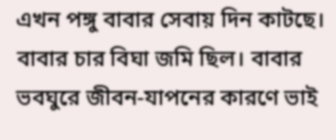এখন পঙ্গু বাবার সেবায় দিন কাটছে।
বাবার চার বিঘা জমি ছিল। বাবার ভবঘুরে জীবন-যাপনের কারণে ভাই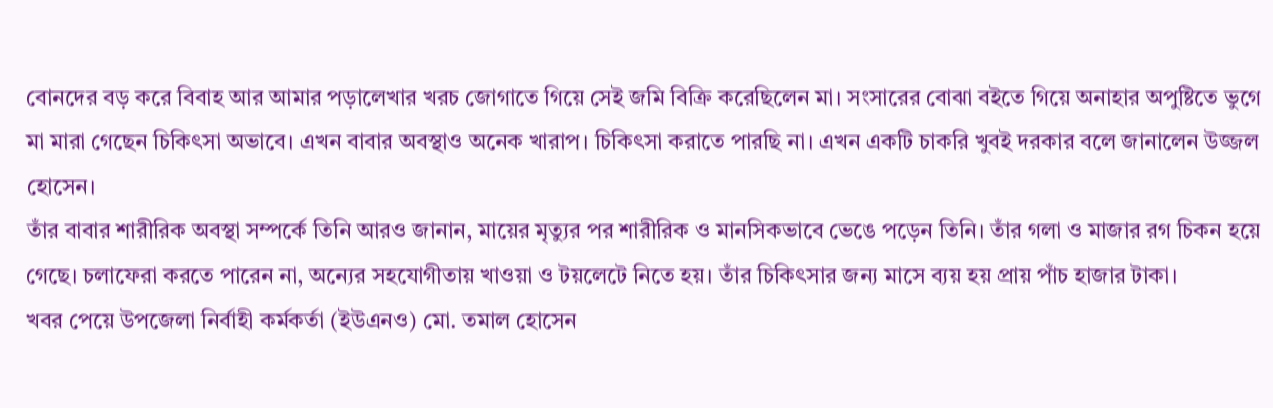বোনদের বড় করে বিবাহ আর আমার পড়ালেখার খরচ জোগাতে গিয়ে সেই জমি বিক্রি করেছিলেন মা। সংসারের বোঝা বইতে গিয়ে অনাহার অপুষ্টিতে ভুগে মা মারা গেছেন চিকিৎসা অভাবে। এখন বাবার অবস্থাও অনেক খারাপ। চিকিৎসা করাতে পারছি না। এখন একটি চাকরি খুবই দরকার বলে জানালেন উজ্জল হোসেন।
তাঁর বাবার শারীরিক অবস্থা সম্পর্কে তিনি আরও জানান, মায়ের মৃত্যুর পর শারীরিক ও মানসিকভাবে ভেঙে পড়েন তিনি। তাঁর গলা ও মাজার রগ চিকন হয়ে গেছে। চলাফেরা করতে পারেন না, অন্যের সহযোগীতায় খাওয়া ও টয়লেটে নিতে হয়। তাঁর চিকিৎসার জন্য মাসে ব্যয় হয় প্রায় পাঁচ হাজার টাকা।
খবর পেয়ে উপজেলা নির্বাহী কর্মকর্তা (ইউএনও) মো. তমাল হোসেন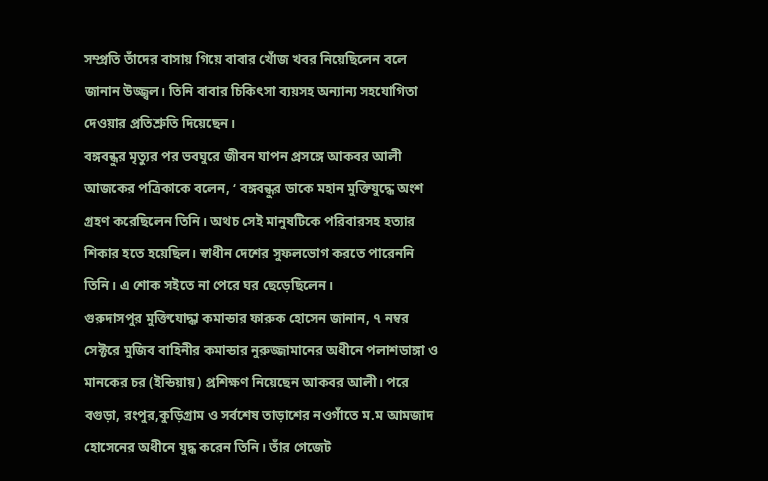সম্প্রতি তাঁদের বাসায় গিয়ে বাবার খোঁজ খবর নিয়েছিলেন বলে জানান উজ্জ্বল। তিনি বাবার চিকিৎসা ব্যয়সহ অন্যান্য সহযোগিতা দেওয়ার প্রতিশ্রুতি দিয়েছেন।
বঙ্গবন্ধুর মৃত্যুর পর ভবঘুরে জীবন যাপন প্রসঙ্গে আকবর আলী আজকের পত্রিকাকে বলেন, ‘ বঙ্গবন্ধুর ডাকে মহান মুক্তিযুদ্ধে অংশ গ্রহণ করেছিলেন তিনি। অথচ সেই মানুষটিকে পরিবারসহ হত্যার শিকার হতে হয়েছিল। স্বাধীন দেশের সুফলভোগ করতে পারেননি তিনি। এ শোক সইতে না পেরে ঘর ছেড়েছিলেন।
গুরুদাসপুর মুক্তিযোদ্ধা কমান্ডার ফারুক হোসেন জানান, ৭ নম্বর সেক্টরে মুজিব বাহিনীর কমান্ডার নুরুজ্জামানের অধীনে পলাশডাঙ্গা ও মানকের চর (ইন্ডিয়ায়) প্রশিক্ষণ নিয়েছেন আকবর আলী। পরে বগুড়া, রংপুর,কুড়িগ্রাম ও সর্বশেষ তাড়াশের নওগাঁতে ম.ম আমজাদ হোসেনের অধীনে যুদ্ধ করেন তিনি। তাঁর গেজেট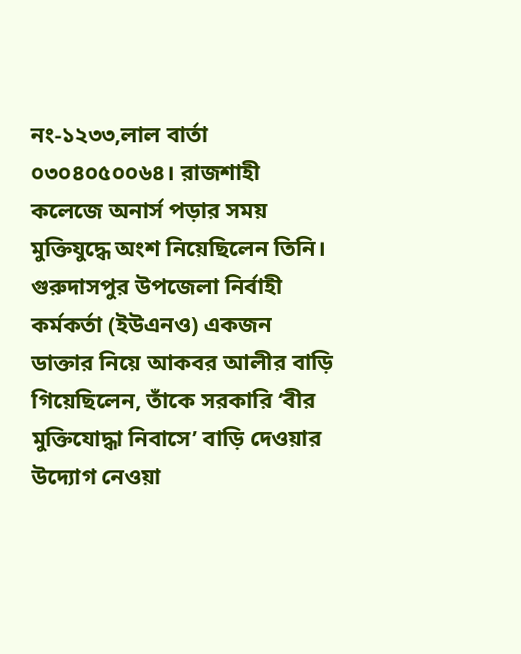নং-১২৩৩,লাল বার্তা ০৩০৪০৫০০৬৪। রাজশাহী কলেজে অনার্স পড়ার সময় মুক্তিযুদ্ধে অংশ নিয়েছিলেন তিনি।
গুরুদাসপুর উপজেলা নির্বাহী কর্মকর্তা (ইউএনও) একজন ডাক্তার নিয়ে আকবর আলীর বাড়ি গিয়েছিলেন, তাঁকে সরকারি ‘বীর মুক্তিযোদ্ধা নিবাসে’ বাড়ি দেওয়ার উদ্যোগ নেওয়া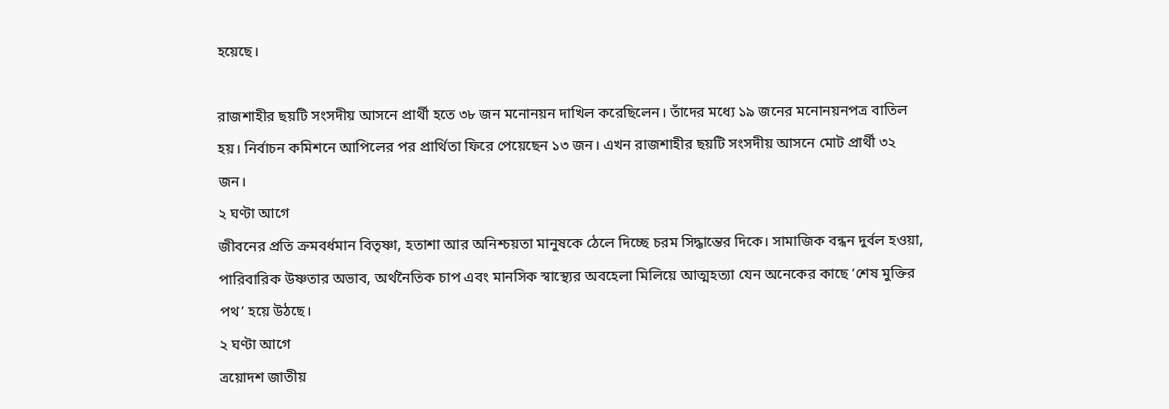হয়েছে।

রাজশাহীর ছয়টি সংসদীয় আসনে প্রার্থী হতে ৩৮ জন মনোনয়ন দাখিল করেছিলেন। তাঁদের মধ্যে ১৯ জনের মনোনয়নপত্র বাতিল হয়। নির্বাচন কমিশনে আপিলের পর প্রার্থিতা ফিরে পেয়েছেন ১৩ জন। এখন রাজশাহীর ছয়টি সংসদীয় আসনে মোট প্রার্থী ৩২ জন।
২ ঘণ্টা আগে
জীবনের প্রতি ক্রমবর্ধমান বিতৃষ্ণা, হতাশা আর অনিশ্চয়তা মানুষকে ঠেলে দিচ্ছে চরম সিদ্ধান্তের দিকে। সামাজিক বন্ধন দুর্বল হওয়া, পারিবারিক উষ্ণতার অভাব, অর্থনৈতিক চাপ এবং মানসিক স্বাস্থ্যের অবহেলা মিলিয়ে আত্মহত্যা যেন অনেকের কাছে ‘শেষ মুক্তির পথ’ হয়ে উঠছে।
২ ঘণ্টা আগে
ত্রয়োদশ জাতীয়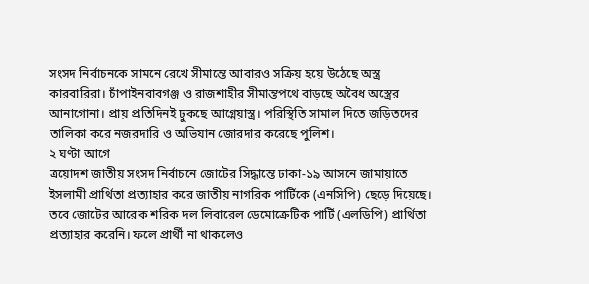সংসদ নির্বাচনকে সামনে রেখে সীমান্তে আবারও সক্রিয় হয়ে উঠেছে অস্ত্র কারবারিরা। চাঁপাইনবাবগঞ্জ ও রাজশাহীর সীমান্তপথে বাড়ছে অবৈধ অস্ত্রের আনাগোনা। প্রায় প্রতিদিনই ঢুকছে আগ্নেয়াস্ত্র। পরিস্থিতি সামাল দিতে জড়িতদের তালিকা করে নজরদারি ও অভিযান জোরদার করেছে পুলিশ।
২ ঘণ্টা আগে
ত্রয়োদশ জাতীয় সংসদ নির্বাচনে জোটের সিদ্ধান্তে ঢাকা-১৯ আসনে জামায়াতে ইসলামী প্রার্থিতা প্রত্যাহার করে জাতীয় নাগরিক পার্টিকে (এনসিপি) ছেড়ে দিয়েছে। তবে জোটের আরেক শরিক দল লিবারেল ডেমোক্রেটিক পার্টি (এলডিপি) প্রার্থিতা প্রত্যাহার করেনি। ফলে প্রার্থী না থাকলেও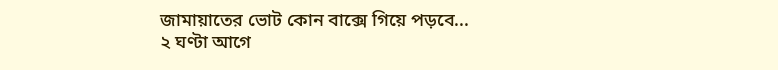জামায়াতের ভোট কোন বাক্সে গিয়ে পড়বে...
২ ঘণ্টা আগে